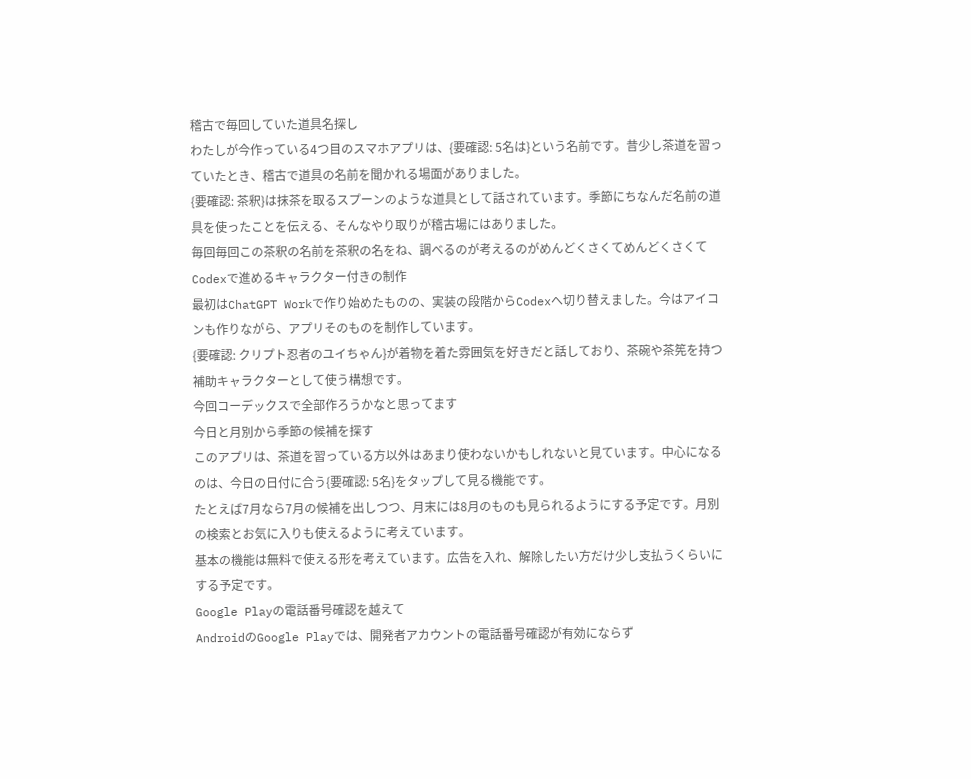稽古で毎回していた道具名探し
わたしが今作っている4つ目のスマホアプリは、{要確認: 5名は}という名前です。昔少し茶道を習っていたとき、稽古で道具の名前を聞かれる場面がありました。
{要確認: 茶釈}は抹茶を取るスプーンのような道具として話されています。季節にちなんだ名前の道具を使ったことを伝える、そんなやり取りが稽古場にはありました。
毎回毎回この茶釈の名前を茶釈の名をね、調べるのが考えるのがめんどくさくてめんどくさくて
Codexで進めるキャラクター付きの制作
最初はChatGPT Workで作り始めたものの、実装の段階からCodexへ切り替えました。今はアイコンも作りながら、アプリそのものを制作しています。
{要確認: クリプト忍者のユイちゃん}が着物を着た雰囲気を好きだと話しており、茶碗や茶筅を持つ補助キャラクターとして使う構想です。
今回コーデックスで全部作ろうかなと思ってます
今日と月別から季節の候補を探す
このアプリは、茶道を習っている方以外はあまり使わないかもしれないと見ています。中心になるのは、今日の日付に合う{要確認: 5名}をタップして見る機能です。
たとえば7月なら7月の候補を出しつつ、月末には8月のものも見られるようにする予定です。月別の検索とお気に入りも使えるように考えています。
基本の機能は無料で使える形を考えています。広告を入れ、解除したい方だけ少し支払うくらいにする予定です。
Google Playの電話番号確認を越えて
AndroidのGoogle Playでは、開発者アカウントの電話番号確認が有効にならず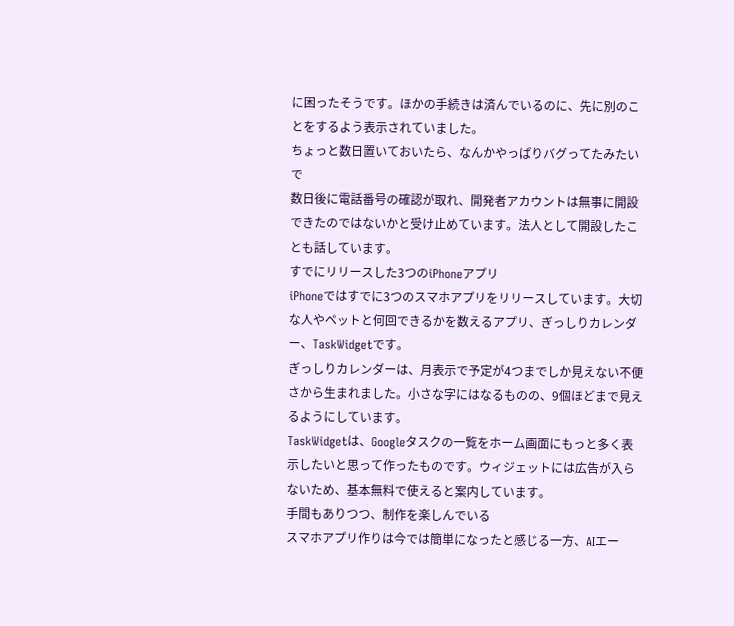に困ったそうです。ほかの手続きは済んでいるのに、先に別のことをするよう表示されていました。
ちょっと数日置いておいたら、なんかやっぱりバグってたみたいで
数日後に電話番号の確認が取れ、開発者アカウントは無事に開設できたのではないかと受け止めています。法人として開設したことも話しています。
すでにリリースした3つのiPhoneアプリ
iPhoneではすでに3つのスマホアプリをリリースしています。大切な人やペットと何回できるかを数えるアプリ、ぎっしりカレンダー、TaskWidgetです。
ぎっしりカレンダーは、月表示で予定が4つまでしか見えない不便さから生まれました。小さな字にはなるものの、9個ほどまで見えるようにしています。
TaskWidgetは、Googleタスクの一覧をホーム画面にもっと多く表示したいと思って作ったものです。ウィジェットには広告が入らないため、基本無料で使えると案内しています。
手間もありつつ、制作を楽しんでいる
スマホアプリ作りは今では簡単になったと感じる一方、AIエー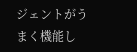ジェントがうまく機能し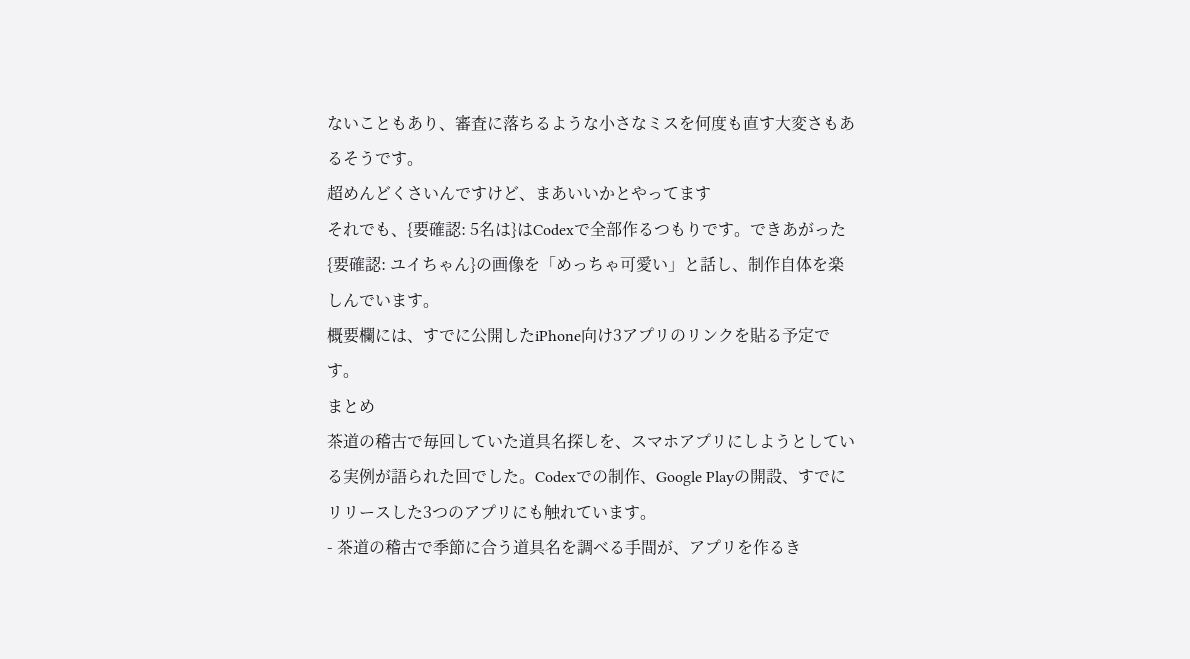ないこともあり、審査に落ちるような小さなミスを何度も直す大変さもあるそうです。
超めんどくさいんですけど、まあいいかとやってます
それでも、{要確認: 5名は}はCodexで全部作るつもりです。できあがった{要確認: ユイちゃん}の画像を「めっちゃ可愛い」と話し、制作自体を楽しんでいます。
概要欄には、すでに公開したiPhone向け3アプリのリンクを貼る予定です。
まとめ
茶道の稽古で毎回していた道具名探しを、スマホアプリにしようとしている実例が語られた回でした。Codexでの制作、Google Playの開設、すでにリリースした3つのアプリにも触れています。
- 茶道の稽古で季節に合う道具名を調べる手間が、アプリを作るき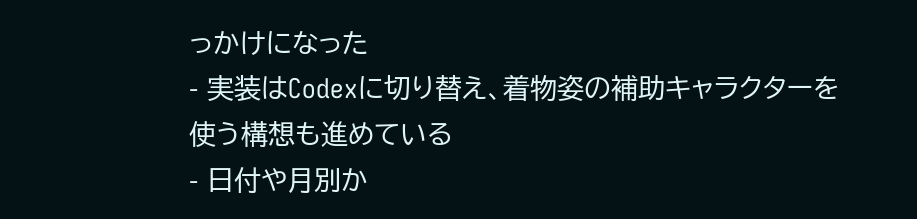っかけになった
- 実装はCodexに切り替え、着物姿の補助キャラクターを使う構想も進めている
- 日付や月別か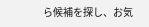ら候補を探し、お気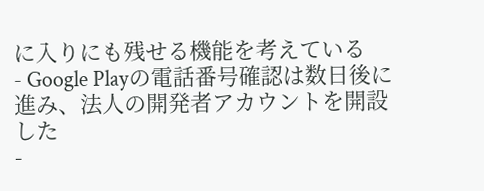に入りにも残せる機能を考えている
- Google Playの電話番号確認は数日後に進み、法人の開発者アカウントを開設した
-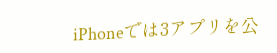iPhoneでは3アプリを公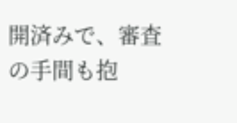開済みで、審査の手間も抱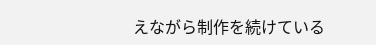えながら制作を続けている